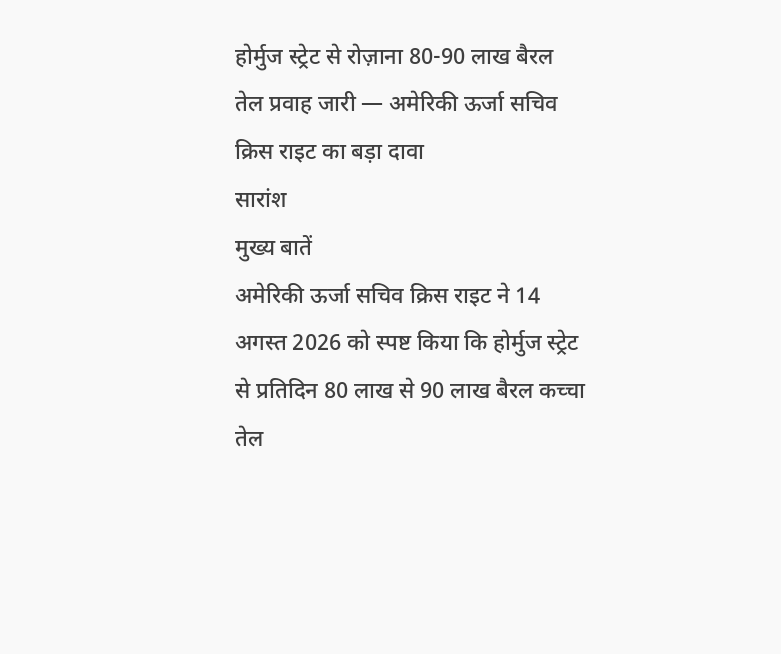होर्मुज स्ट्रेट से रोज़ाना 80-90 लाख बैरल तेल प्रवाह जारी — अमेरिकी ऊर्जा सचिव क्रिस राइट का बड़ा दावा
सारांश
मुख्य बातें
अमेरिकी ऊर्जा सचिव क्रिस राइट ने 14 अगस्त 2026 को स्पष्ट किया कि होर्मुज स्ट्रेट से प्रतिदिन 80 लाख से 90 लाख बैरल कच्चा तेल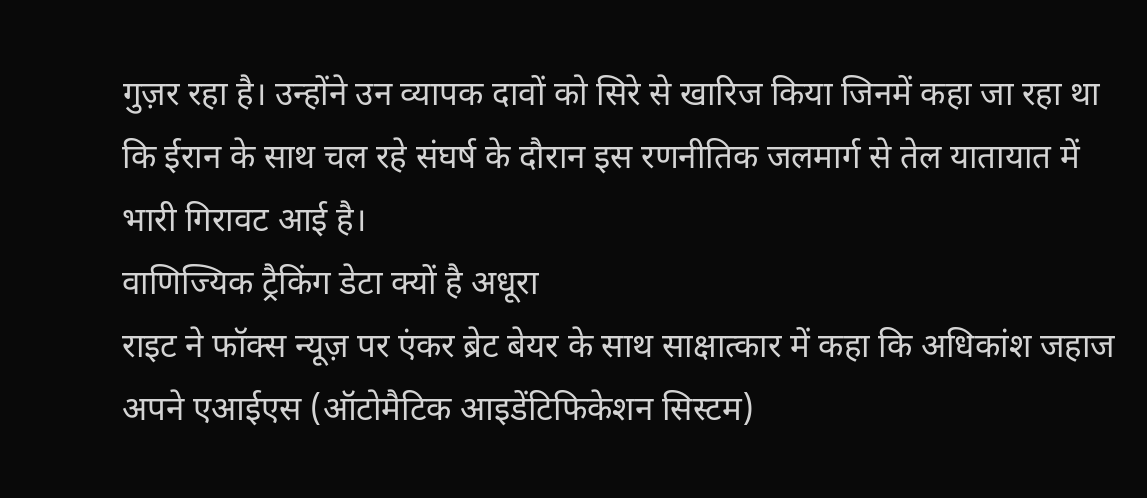गुज़र रहा है। उन्होंने उन व्यापक दावों को सिरे से खारिज किया जिनमें कहा जा रहा था कि ईरान के साथ चल रहे संघर्ष के दौरान इस रणनीतिक जलमार्ग से तेल यातायात में भारी गिरावट आई है।
वाणिज्यिक ट्रैकिंग डेटा क्यों है अधूरा
राइट ने फॉक्स न्यूज़ पर एंकर ब्रेट बेयर के साथ साक्षात्कार में कहा कि अधिकांश जहाज अपने एआईएस (ऑटोमैटिक आइडेंटिफिकेशन सिस्टम)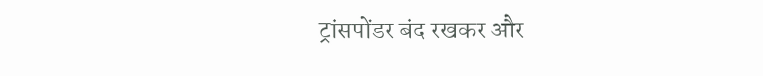ट्रांसपोंडर बंद रखकर और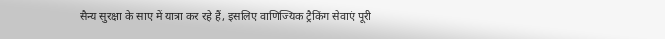सैन्य सुरक्षा के साए में यात्रा कर रहे हैं, इसलिए वाणिज्यिक ट्रैकिंग सेवाएं पूरी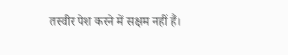तस्वीर पेश करने में सक्षम नहीं हैं।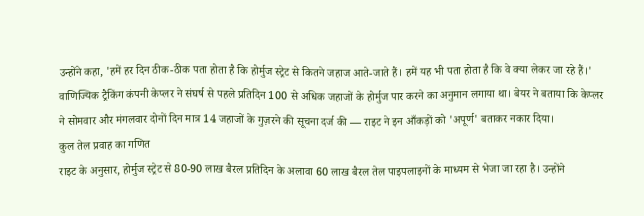उन्होंने कहा, 'हमें हर दिन ठीक-ठीक पता होता है कि होर्मुज स्ट्रेट से कितने जहाज आते-जाते हैं। हमें यह भी पता होता है कि वे क्या लेकर जा रहे हैं।'
वाणिज्यिक ट्रैकिंग कंपनी केप्लर ने संघर्ष से पहले प्रतिदिन 100 से अधिक जहाजों के होर्मुज पार करने का अनुमान लगाया था। बेयर ने बताया कि केप्लर ने सोमवार और मंगलवार दोनों दिन मात्र 14 जहाजों के गुज़रने की सूचना दर्ज की — राइट ने इन आँकड़ों को 'अपूर्ण' बताकर नकार दिया।
कुल तेल प्रवाह का गणित
राइट के अनुसार, होर्मुज स्ट्रेट से 80-90 लाख बैरल प्रतिदिन के अलावा 60 लाख बैरल तेल पाइपलाइनों के माध्यम से भेजा जा रहा है। उन्होंने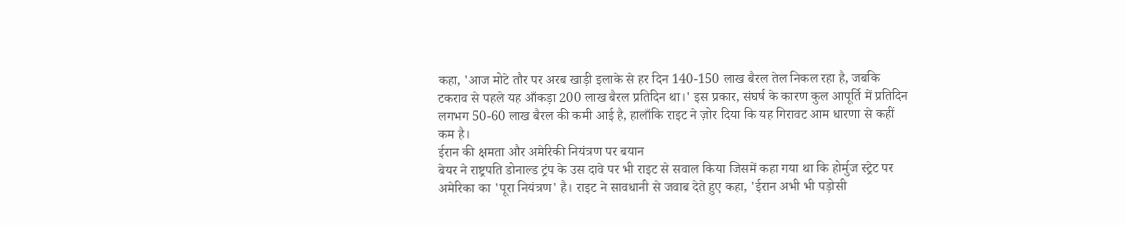कहा, 'आज मोटे तौर पर अरब खाड़ी इलाके से हर दिन 140-150 लाख बैरल तेल निकल रहा है, जबकि टकराव से पहले यह आँकड़ा 200 लाख बैरल प्रतिदिन था।' इस प्रकार, संघर्ष के कारण कुल आपूर्ति में प्रतिदिन लगभग 50-60 लाख बैरल की कमी आई है, हालाँकि राइट ने ज़ोर दिया कि यह गिरावट आम धारणा से कहीं कम है।
ईरान की क्षमता और अमेरिकी नियंत्रण पर बयान
बेयर ने राष्ट्रपति डोनाल्ड ट्रंप के उस दावे पर भी राइट से सवाल किया जिसमें कहा गया था कि होर्मुज स्ट्रेट पर अमेरिका का 'पूरा नियंत्रण' है। राइट ने सावधानी से जवाब देते हुए कहा, 'ईरान अभी भी पड़ोसी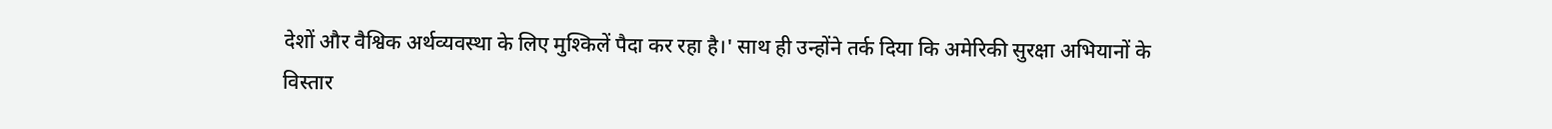देशों और वैश्विक अर्थव्यवस्था के लिए मुश्किलें पैदा कर रहा है।' साथ ही उन्होंने तर्क दिया कि अमेरिकी सुरक्षा अभियानों के विस्तार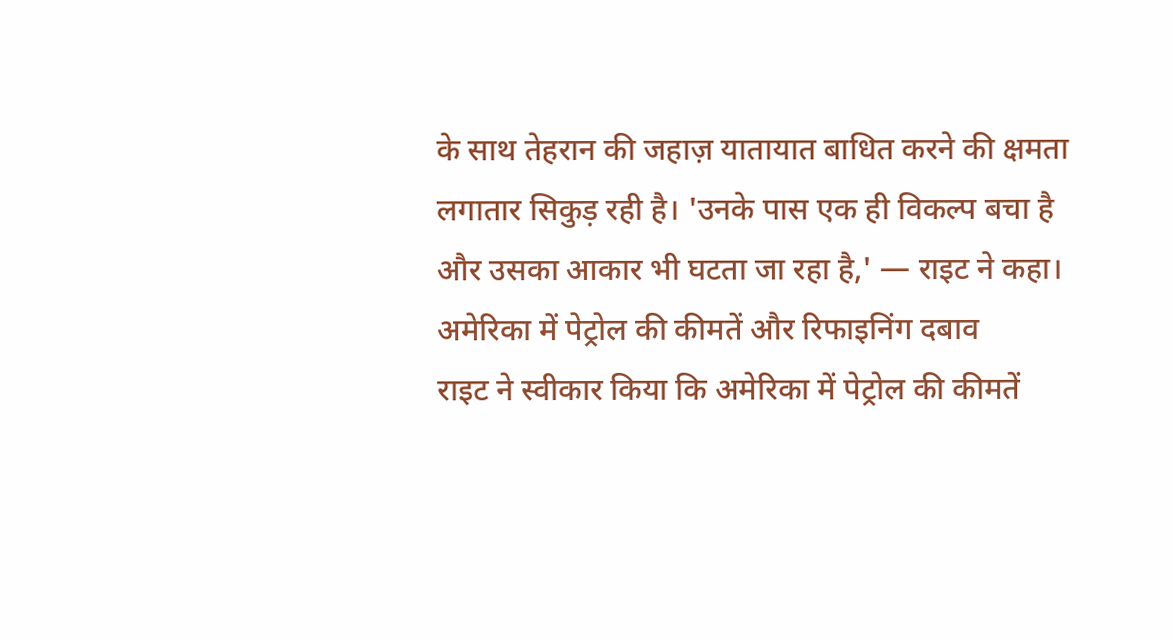के साथ तेहरान की जहाज़ यातायात बाधित करने की क्षमता लगातार सिकुड़ रही है। 'उनके पास एक ही विकल्प बचा है और उसका आकार भी घटता जा रहा है,' — राइट ने कहा।
अमेरिका में पेट्रोल की कीमतें और रिफाइनिंग दबाव
राइट ने स्वीकार किया कि अमेरिका में पेट्रोल की कीमतें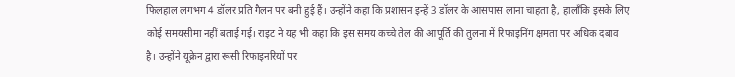फिलहाल लगभग 4 डॉलर प्रति गैलन पर बनी हुई हैं। उन्होंने कहा कि प्रशासन इन्हें 3 डॉलर के आसपास लाना चाहता है, हालाँकि इसके लिए कोई समयसीमा नहीं बताई गई। राइट ने यह भी कहा कि इस समय कच्चे तेल की आपूर्ति की तुलना में रिफाइनिंग क्षमता पर अधिक दबाव है। उन्होंने यूक्रेन द्वारा रूसी रिफाइनरियों पर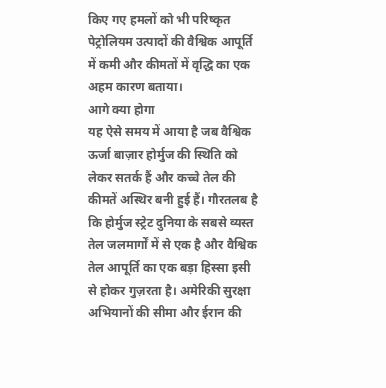किए गए हमलों को भी परिष्कृत पेट्रोलियम उत्पादों की वैश्विक आपूर्ति में कमी और कीमतों में वृद्धि का एक अहम कारण बताया।
आगे क्या होगा
यह ऐसे समय में आया है जब वैश्विक ऊर्जा बाज़ार होर्मुज की स्थिति को लेकर सतर्क हैं और कच्चे तेल की कीमतें अस्थिर बनी हुई हैं। गौरतलब है कि होर्मुज स्ट्रेट दुनिया के सबसे व्यस्त तेल जलमार्गों में से एक है और वैश्विक तेल आपूर्ति का एक बड़ा हिस्सा इसी से होकर गुज़रता है। अमेरिकी सुरक्षा अभियानों की सीमा और ईरान की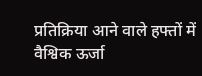प्रतिक्रिया आने वाले हफ्तों में वैश्विक ऊर्जा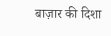बाज़ार की दिशा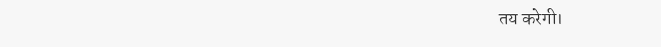तय करेगी।